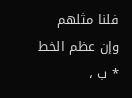فلنا مثلهم وإن عظم الخط * ب ،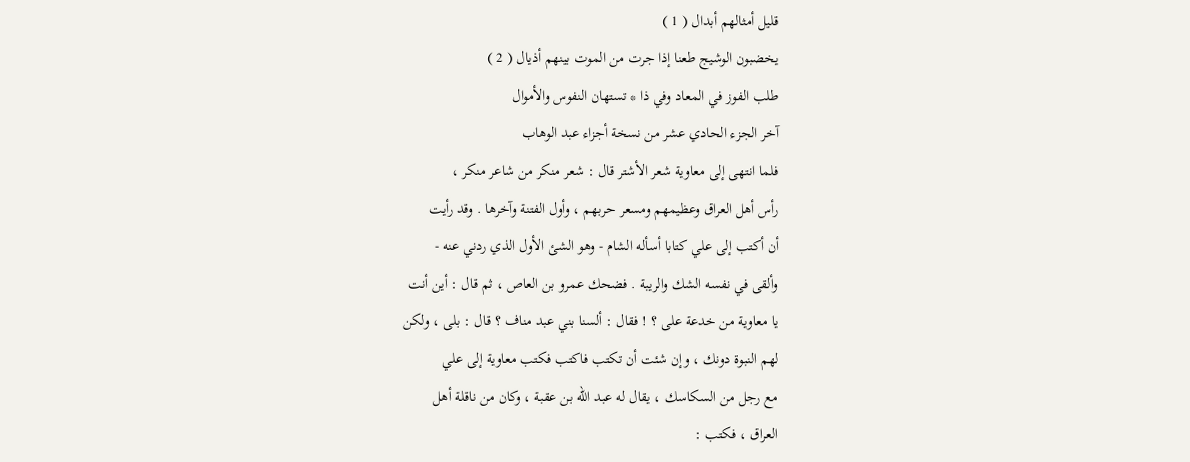قليل أمثالهم أبدال ( 1 )
يخضبون الوشيج طعنا إذا جرت من الموت بينهم أذيال ( 2 )
طلب الفوز في المعاد وفي ذا * تستهان النفوس والأموال
آخر الجزء الحادي عشر من نسخة أجزاء عبد الوهاب
فلما انتهى إلى معاوية شعر الأشتر قال : شعر منكر من شاعر منكر ،
رأس أهل العراق وعظيمهم ومسعر حربهم ، وأول الفتنة وآخرها . وقد رأيت
أن أكتب إلى علي كتابا أسأله الشام - وهو الشئ الأول الذي ردني عنه -
وألقى في نفسه الشك والريبة . فضحك عمرو بن العاص ، ثم قال : أين أنت
يا معاوية من خدعة على ؟ ! فقال : ألسنا بني عبد مناف ؟ قال : بلى ، ولكن
لهم النبوة دونك ، وإن شئت أن تكتب فاكتب فكتب معاوية إلى علي
مع رجل من السكاسك ، يقال له عبد الله بن عقبة ، وكان من ناقلة أهل
العراق ، فكتب :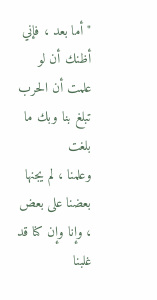" أما بعد ، فإني أظنك أن لو علمت أن الحرب تبلغ بنا وبك ما بلغت
وعلمنا ، لم يجنها بعضنا على بعض ، وإنا وإن كنا قد غلبنا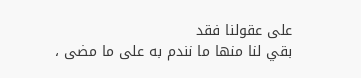على عقولنا فقد
بقي لنا منها ما نندم به على ما مضى ،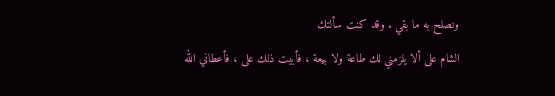ونصلح به ما بقي . وقد كنت سألتك
الشام على ألا يلزمني لك طاعة ولا بيعة ، فأبيت ذلك على ، فأعطاني الله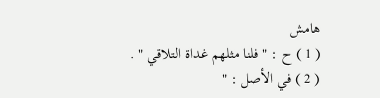هامش
( 1 ) ح : " فلنا مثلهم غداة التلاقي " .
( 2 ) في الأصل : "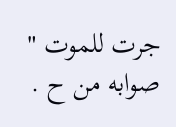جرت للموت " صوابه من ح .